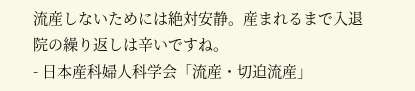流産しないためには絶対安静。産まれるまで入退院の繰り返しは辛いですね。
- 日本産科婦人科学会「流産・切迫流産」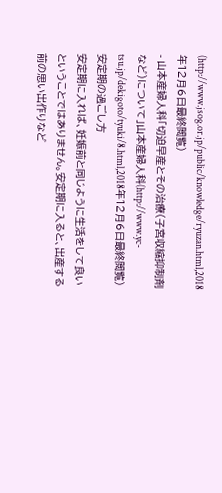(http://www.jsog.or.jp/public/knowledge/ryuzan.html,2018年12月6日最終閲覧)
- 山本産婦人科「切迫早産とその治療(子宮収縮抑制剤など)について」山本産婦人科(http://www.yc-tsu.jp/dekigoto/tyuki/8.html,2018年12月6日最終閲覧)
安定期の過ごし方
安定期に入れば、妊娠前と同じように生活をして良いということではありません。安定期に入ると、出産する前の思い出作りなど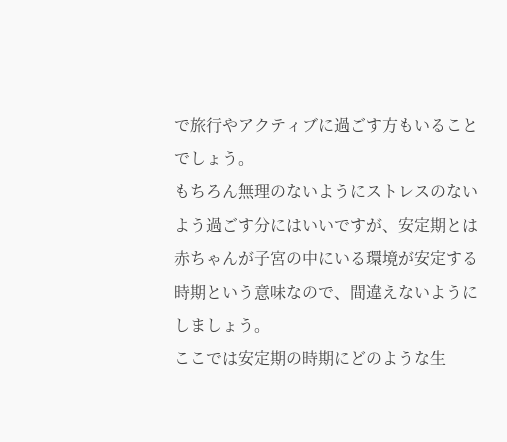で旅行やアクティブに過ごす方もいることでしょう。
もちろん無理のないようにストレスのないよう過ごす分にはいいですが、安定期とは赤ちゃんが子宮の中にいる環境が安定する時期という意味なので、間違えないようにしましょう。
ここでは安定期の時期にどのような生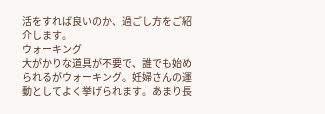活をすれば良いのか、過ごし方をご紹介します。
ウォーキング
大がかりな道具が不要で、誰でも始められるがウォーキング。妊婦さんの運動としてよく挙げられます。あまり長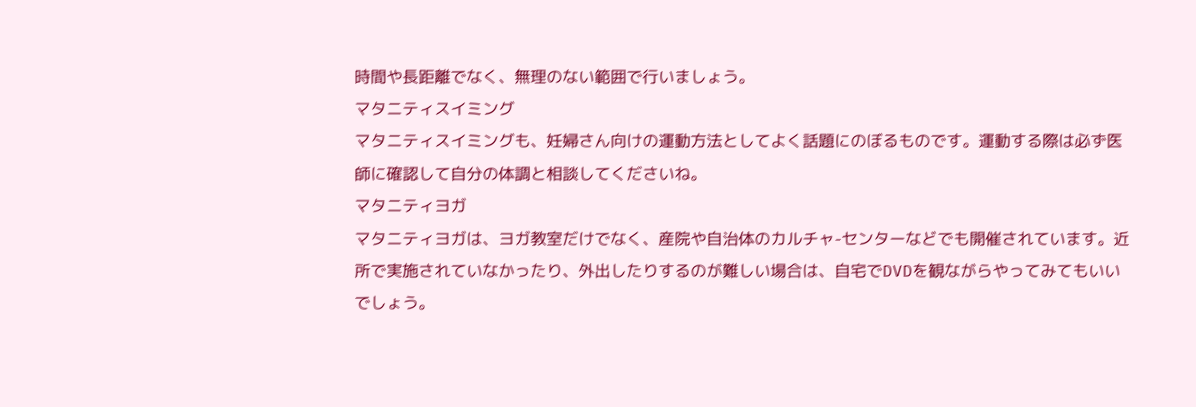時間や長距離でなく、無理のない範囲で行いましょう。
マタニティスイミング
マタニティスイミングも、妊婦さん向けの運動方法としてよく話題にのぼるものです。運動する際は必ず医師に確認して自分の体調と相談してくださいね。
マタニティヨガ
マタニティヨガは、ヨガ教室だけでなく、産院や自治体のカルチャ-センターなどでも開催されています。近所で実施されていなかったり、外出したりするのが難しい場合は、自宅でDVDを観ながらやってみてもいいでしょう。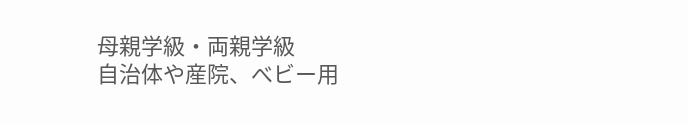母親学級・両親学級
自治体や産院、べビー用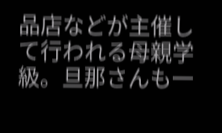品店などが主催して行われる母親学級。旦那さんも一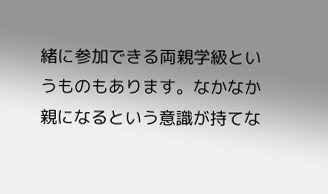緒に参加できる両親学級というものもあります。なかなか親になるという意識が持てな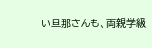い旦那さんも、両親学級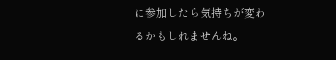に参加したら気持ちが変わるかもしれませんね。